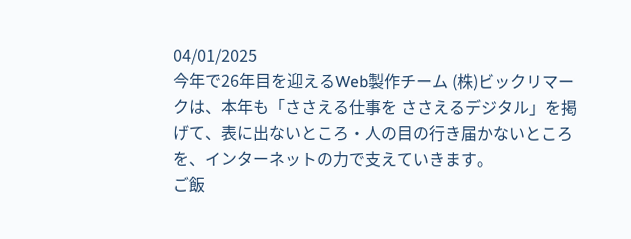04/01/2025
今年で26年目を迎えるWeb製作チーム (株)ビックリマークは、本年も「ささえる仕事を ささえるデジタル」を掲げて、表に出ないところ・人の目の行き届かないところを、インターネットの力で支えていきます。
ご飯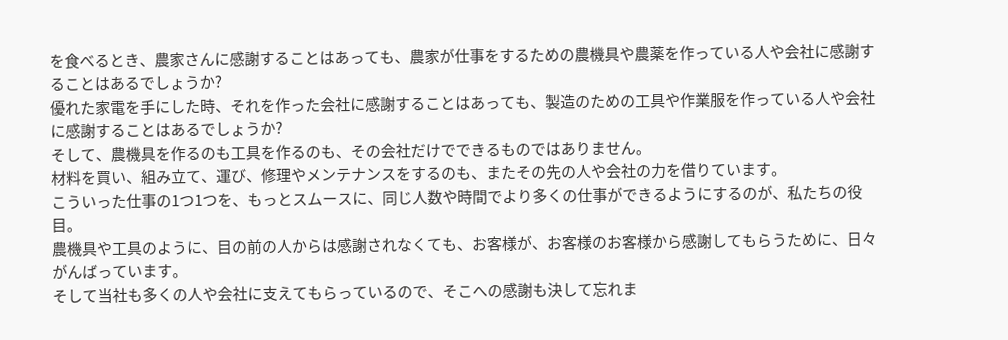を食べるとき、農家さんに感謝することはあっても、農家が仕事をするための農機具や農薬を作っている人や会社に感謝することはあるでしょうか?
優れた家電を手にした時、それを作った会社に感謝することはあっても、製造のための工具や作業服を作っている人や会社に感謝することはあるでしょうか?
そして、農機具を作るのも工具を作るのも、その会社だけでできるものではありません。
材料を買い、組み立て、運び、修理やメンテナンスをするのも、またその先の人や会社の力を借りています。
こういった仕事の1つ1つを、もっとスムースに、同じ人数や時間でより多くの仕事ができるようにするのが、私たちの役目。
農機具や工具のように、目の前の人からは感謝されなくても、お客様が、お客様のお客様から感謝してもらうために、日々がんばっています。
そして当社も多くの人や会社に支えてもらっているので、そこへの感謝も決して忘れま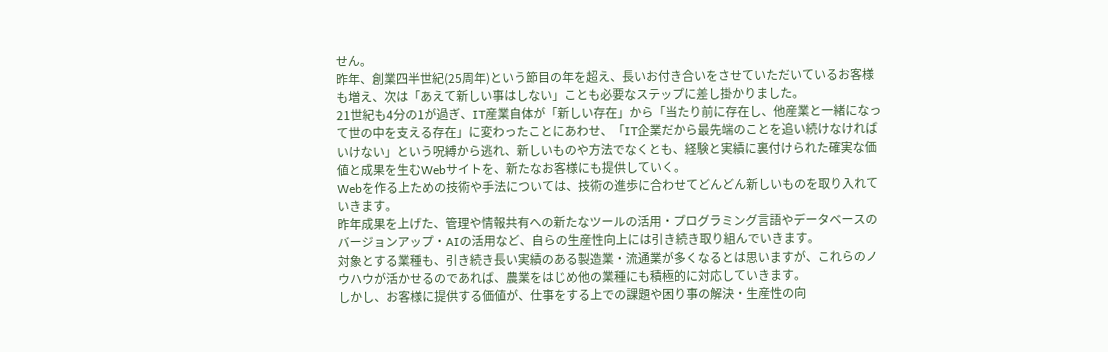せん。
昨年、創業四半世紀(25周年)という節目の年を超え、長いお付き合いをさせていただいているお客様も増え、次は「あえて新しい事はしない」ことも必要なステップに差し掛かりました。
21世紀も4分の1が過ぎ、IT産業自体が「新しい存在」から「当たり前に存在し、他産業と一緒になって世の中を支える存在」に変わったことにあわせ、「IT企業だから最先端のことを追い続けなければいけない」という呪縛から逃れ、新しいものや方法でなくとも、経験と実績に裏付けられた確実な価値と成果を生むWebサイトを、新たなお客様にも提供していく。
Webを作る上ための技術や手法については、技術の進歩に合わせてどんどん新しいものを取り入れていきます。
昨年成果を上げた、管理や情報共有への新たなツールの活用・プログラミング言語やデータベースのバージョンアップ・AIの活用など、自らの生産性向上には引き続き取り組んでいきます。
対象とする業種も、引き続き長い実績のある製造業・流通業が多くなるとは思いますが、これらのノウハウが活かせるのであれば、農業をはじめ他の業種にも積極的に対応していきます。
しかし、お客様に提供する価値が、仕事をする上での課題や困り事の解決・生産性の向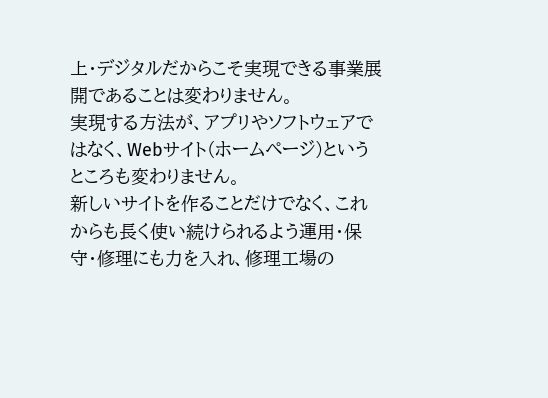上・デジタルだからこそ実現できる事業展開であることは変わりません。
実現する方法が、アプリやソフトウェアではなく、Webサイト(ホームページ)というところも変わりません。
新しいサイトを作ることだけでなく、これからも長く使い続けられるよう運用・保守・修理にも力を入れ、修理工場の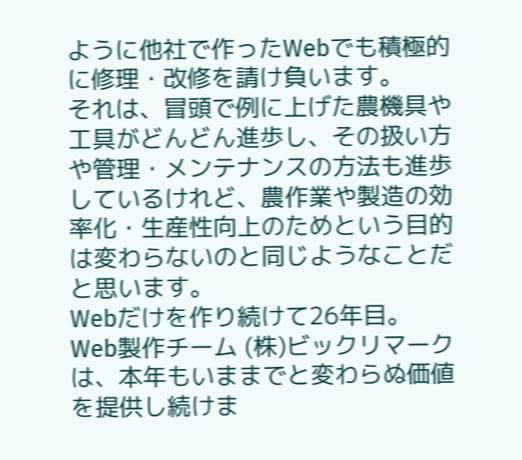ように他社で作ったWebでも積極的に修理・改修を請け負います。
それは、冒頭で例に上げた農機具や工具がどんどん進歩し、その扱い方や管理・メンテナンスの方法も進歩しているけれど、農作業や製造の効率化・生産性向上のためという目的は変わらないのと同じようなことだと思います。
Webだけを作り続けて26年目。
Web製作チーム (株)ビックリマークは、本年もいままでと変わらぬ価値を提供し続けま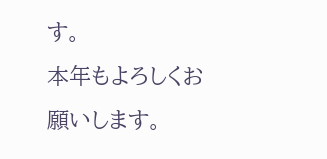す。
本年もよろしくお願いします。